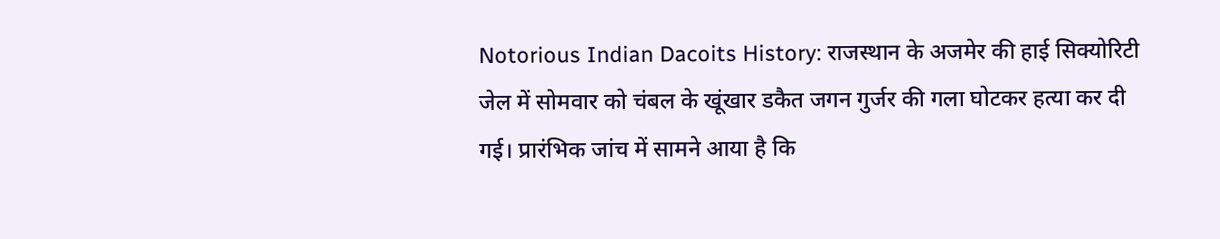Notorious Indian Dacoits History: राजस्थान के अजमेर की हाई सिक्योरिटी जेल में सोमवार को चंबल के खूंखार डकैत जगन गुर्जर की गला घोटकर हत्या कर दी गई। प्रारंभिक जांच में सामने आया है कि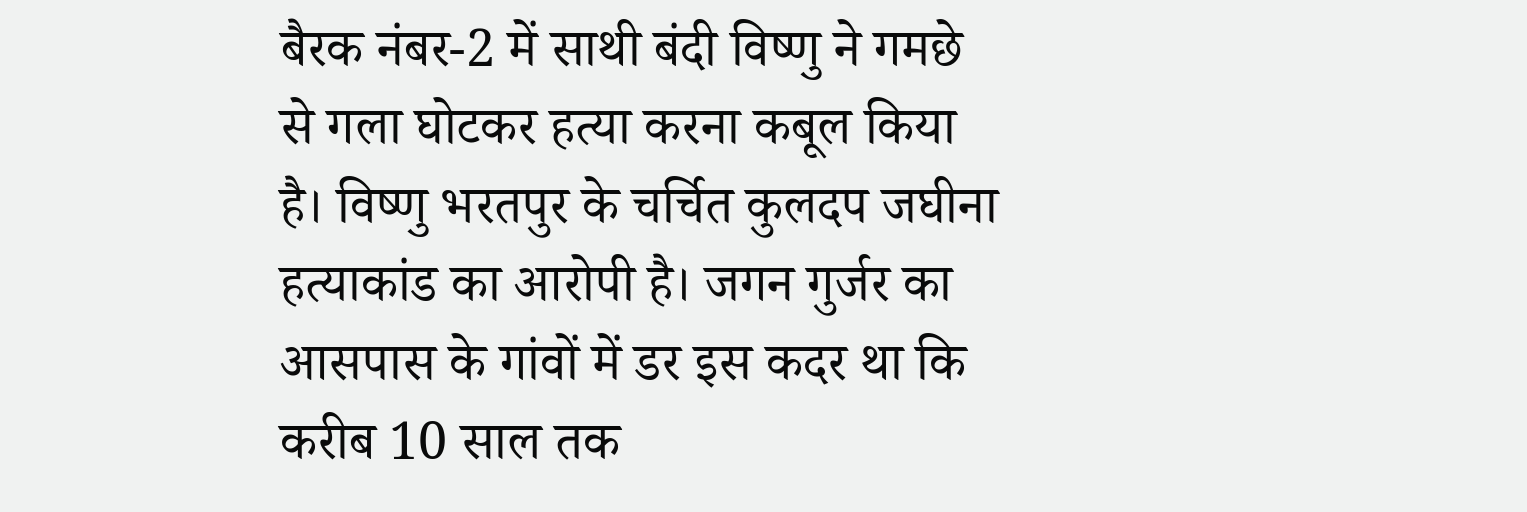बैरक नंबर-2 में साथी बंदी विष्णु ने गमछे से गला घोटकर हत्या करना कबूल किया है। विष्णु भरतपुर के चर्चित कुलदप जघीना हत्याकांड का आरोपी है। जगन गुर्जर का आसपास के गांवों में डर इस कदर था कि करीब 10 साल तक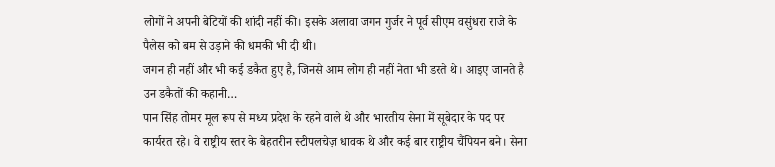लोगों ने अपनी बेटियों की शांदी नहीं की। इसके अलावा जगन गुर्जर ने पूर्व सीएम वसुंधरा राजे के पैलेस को बम से उड़ाने की धमकी भी दी थी।
जगन ही नहीं और भी कई डकैत हुए है, जिनसे आम लोग ही नहीं नेता भी डरते थे। आइए जानते है उन डकैतों की कहानी…
पान सिंह तोमर मूल रूप से मध्य प्रदेश के रहने वाले थे और भारतीय सेना में सूबेदार के पद पर कार्यरत रहे। वे राष्ट्रीय स्तर के बेहतरीन स्टीपलचेज़ धावक थे और कई बार राष्ट्रीय चैंपियन बने। सेना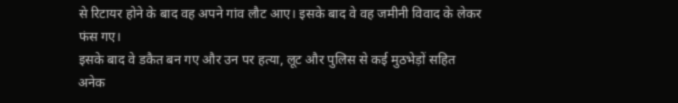से रिटायर होने के बाद वह अपने गांव लौट आए। इसके बाद वे वह जमीनी विवाद के लेकर फंस गए।
इसके बाद वे डकैत बन गए और उन पर हत्या, लूट और पुलिस से कई मुठभेड़ों सहित अनेक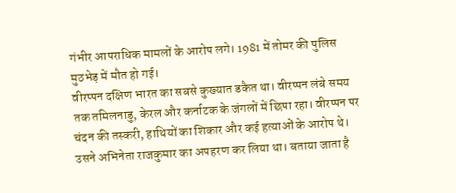गंभीर आपराधिक मामलों के आरोप लगे। 1981 में तोमर की पुलिस मुठभेड़ में मौत हो गई।
वीरप्पन दक्षिण भारत का सबसे कुख्यात डकैत था। वीरप्पन लंबे समय तक तमिलनाडु, केरल और कर्नाटक के जंगलों में छिपा रहा। वीरप्पन पर चंदन की तस्करी, हाथियों का शिकार और कई हत्याओं के आरोप थे। उसने अभिनेता राजकुमार का अपहरण कर लिया था। बताया जाता है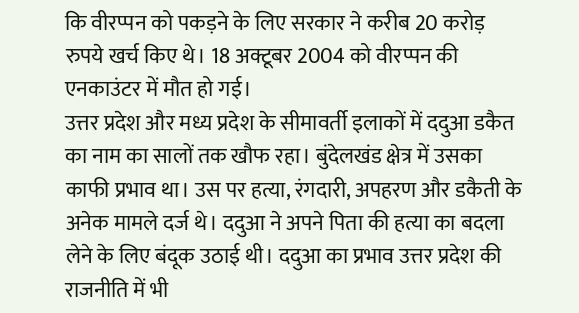कि वीरप्पन को पकड़ने के लिए सरकार ने करीब 20 करोड़ रुपये खर्च किए थे। 18 अक्टूबर 2004 को वीरप्पन की एनकाउंटर में मौत हो गई।
उत्तर प्रदेश और मध्य प्रदेश के सीमावर्ती इलाकों में ददुआ डकैत का नाम का सालों तक खौफ रहा। बुंदेलखंड क्षेत्र में उसका काफी प्रभाव था। उस पर हत्या, रंगदारी, अपहरण और डकैती के अनेक मामले दर्ज थे। ददुआ ने अपने पिता की हत्या का बदला लेने के लिए बंदूक उठाई थी। ददुआ का प्रभाव उत्तर प्रदेश की राजनीति में भी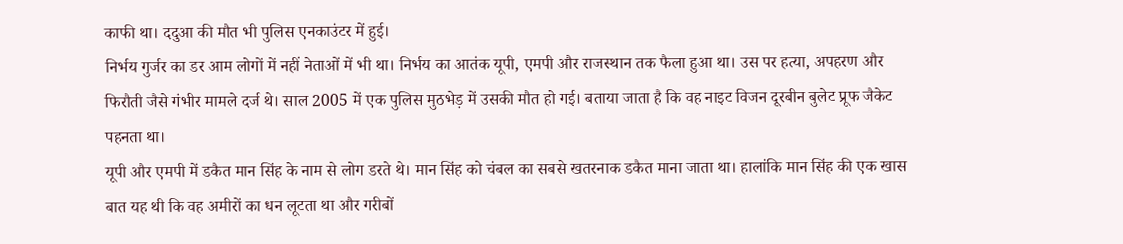काफी था। ददुआ की मौत भी पुलिस एनकाउंटर में हुई।
निर्भय गुर्जर का डर आम लोगों में नहीं नेताओं में भी था। निर्भय का आतंक यूपी, एमपी और राजस्थान तक फैला हुआ था। उस पर हत्या, अपहरण और फिरौती जैसे गंभीर मामले दर्ज थे। साल 2005 में एक पुलिस मुठभेड़ में उसकी मौत हो गई। बताया जाता है कि वह नाइट विजन दूरबीन बुलेट प्रूफ जैकेट पहनता था।
यूपी और एमपी में डकैत मान सिंह के नाम से लोग डरते थे। मान सिंह को चंबल का सबसे खतरनाक डकैत माना जाता था। हालांकि मान सिंह की एक खास बात यह थी कि वह अमीरों का धन लूटता था और गरीबों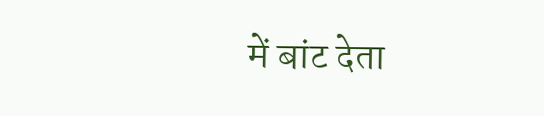में बांट देता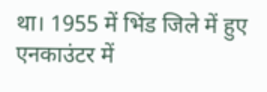था। 1955 में भिंड जिले में हुए एनकाउंटर में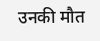उनकी मौत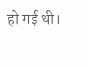हो गई थी।